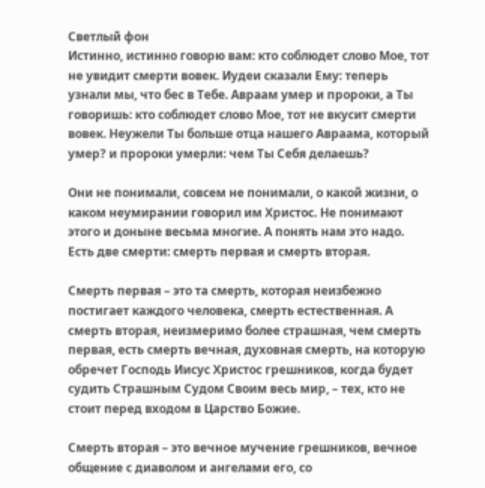Светлый фон
Истинно, истинно говорю вам: кто соблюдет слово Мое, тот не увидит смерти вовек. Иудеи сказали Ему: теперь узнали мы, что бес в Тебе. Авраам умер и пророки, а Ты говоришь: кто соблюдет слово Мое, тот не вкусит смерти вовек. Неужели Ты больше отца нашего Авраама, который умер? и пророки умерли: чем Ты Себя делаешь?

Они не понимали, совсем не понимали, о какой жизни, о каком неумирании говорил им Христос. Не понимают этого и доныне весьма многие. А понять нам это надо. Есть две смерти: смерть первая и смерть вторая.

Смерть первая – это та смерть, которая неизбежно постигает каждого человека, смерть естественная. А смерть вторая, неизмеримо более страшная, чем смерть первая, есть смерть вечная, духовная смерть, на которую обречет Господь Иисус Христос грешников, когда будет судить Страшным Судом Своим весь мир, – тех, кто не стоит перед входом в Царство Божие.

Смерть вторая – это вечное мучение грешников, вечное общение с диаволом и ангелами его, со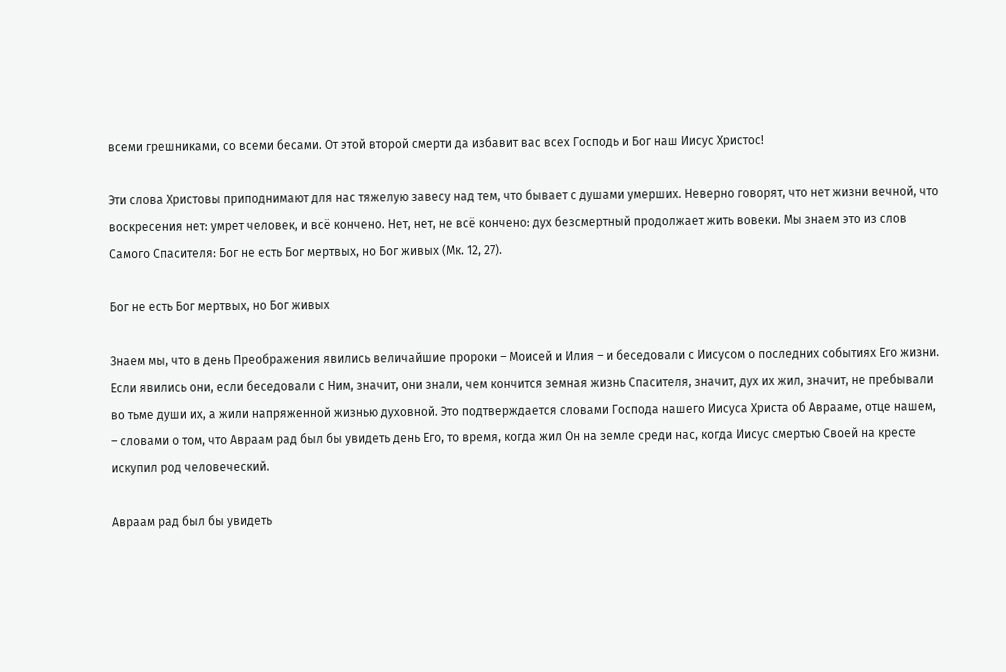всеми грешниками, со всеми бесами. От этой второй смерти да избавит вас всех Господь и Бог наш Иисус Христос!

Эти слова Христовы приподнимают для нас тяжелую завесу над тем, что бывает с душами умерших. Неверно говорят, что нет жизни вечной, что воскресения нет: умрет человек, и всё кончено. Нет, нет, не всё кончено: дух безсмертный продолжает жить вовеки. Мы знаем это из слов Самого Спасителя: Бог не есть Бог мертвых, но Бог живых (Мк. 12, 27).

Бог не есть Бог мертвых, но Бог живых

Знаем мы, что в день Преображения явились величайшие пророки – Моисей и Илия – и беседовали с Иисусом о последних событиях Его жизни. Если явились они, если беседовали с Ним, значит, они знали, чем кончится земная жизнь Спасителя, значит, дух их жил, значит, не пребывали во тьме души их, а жили напряженной жизнью духовной. Это подтверждается словами Господа нашего Иисуса Христа об Аврааме, отце нашем, – словами о том, что Авраам рад был бы увидеть день Его, то время, когда жил Он на земле среди нас, когда Иисус смертью Своей на кресте искупил род человеческий.

Авраам рад был бы увидеть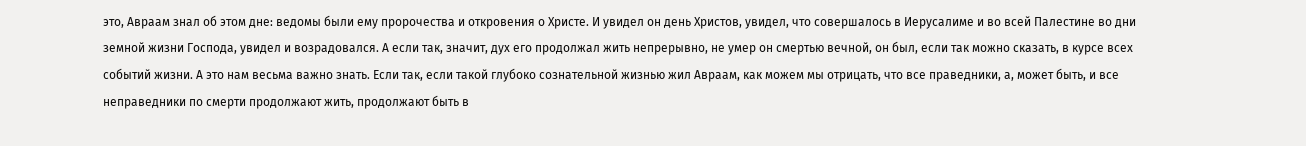это, Авраам знал об этом дне: ведомы были ему пророчества и откровения о Христе. И увидел он день Христов, увидел, что совершалось в Иерусалиме и во всей Палестине во дни земной жизни Господа, увидел и возрадовался. А если так, значит, дух его продолжал жить непрерывно, не умер он смертью вечной, он был, если так можно сказать, в курсе всех событий жизни. А это нам весьма важно знать. Если так, если такой глубоко сознательной жизнью жил Авраам, как можем мы отрицать, что все праведники, а, может быть, и все неправедники по смерти продолжают жить, продолжают быть в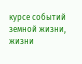курсе событий земной жизни, жизни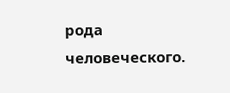рода человеческого.